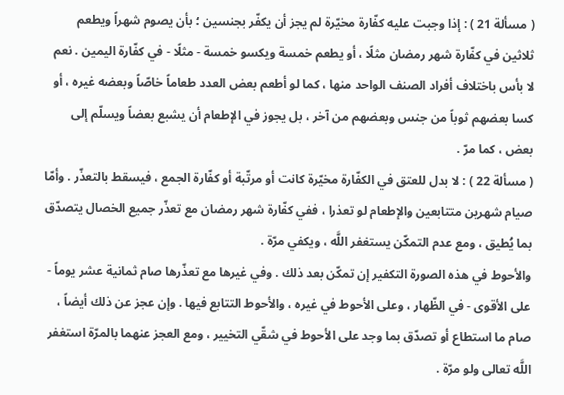( مسألة 21 ) : إذا وجبت عليه كفّارة مخيّرة لم يجز أن يكفّر بجنسين ؛ بأن يصوم شهراً ويطعم ثلاثين في كفّارة شهر رمضان مثلًا ، أو يطعم خمسة ويكسو خمسة - مثلًا - في كفّارة اليمين . نعم لا بأس باختلاف أفراد الصنف الواحد منها ، كما لو أطعم بعض العدد طعاماً خاصّاً وبعضه غيره ، أو كسا بعضهم ثوباً من جنس وبعضهم من آخر ، بل يجوز في الإطعام أن يشبع بعضاً ويسلّم إلى بعض ، كما مرّ .
( مسألة 22 ) : لا بدل للعتق في الكفّارة مخيّرة كانت أو مرتّبة أو كفّارة الجمع ، فيسقط بالتعذّر . وأمّا صيام شهرين متتابعين والإطعام لو تعذرا ، ففي كفّارة شهر رمضان مع تعذّر جميع الخصال يتصدّق بما يُطيق ، ومع عدم التمكّن يستغفر اللَّه ، ويكفي مرّة .
والأحوط في هذه الصورة التكفير إن تمكّن بعد ذلك . وفي غيرها مع تعذّرها صام ثمانية عشر يوماً - على الأقوى - في الظّهار ، وعلى الأحوط في غيره ، والأحوط التتابع فيها . وإن عجز عن ذلك أيضاً ، صام ما استطاع أو تصدّق بما وجد على الأحوط في شقّي التخيير ، ومع العجز عنهما بالمرّة استغفر اللَّه تعالى ولو مرّة .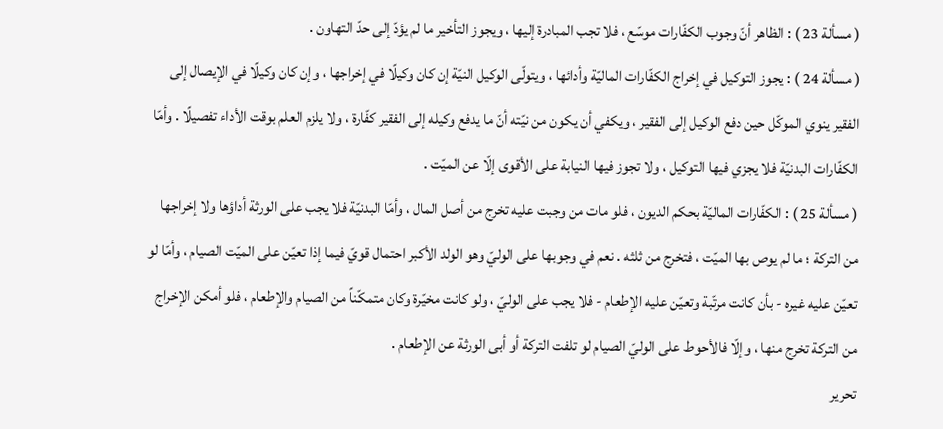( مسألة 23 ) : الظاهر أنّ وجوب الكفّارات موسّع ، فلا تجب المبادرة إليها ، ويجوز التأخير ما لم يؤدّ إلى حدّ التهاون .
( مسألة 24 ) : يجوز التوكيل في إخراج الكفّارات الماليّة وأدائها ، ويتولّى الوكيل النيّة إن كان وكيلًا في إخراجها ، وإن كان وكيلًا في الإيصال إلى الفقير ينوي الموكّل حين دفع الوكيل إلى الفقير ، ويكفي أن يكون من نيّته أنّ ما يدفع وكيله إلى الفقير كفّارة ، ولا يلزم العلم بوقت الأداء تفصيلًا . وأمّا الكفّارات البدنيّة فلا يجزي فيها التوكيل ، ولا تجوز فيها النيابة على الأقوى إلّا عن الميّت .
( مسألة 25 ) : الكفّارات الماليّة بحكم الديون ، فلو مات من وجبت عليه تخرج من أصل المال ، وأمّا البدنيّة فلا يجب على الورثة أداؤها ولا إخراجها من التركة ؛ ما لم يوص بها الميّت ، فتخرج من ثلثه . نعم في وجوبها على الوليّ وهو الولد الأكبر احتمال قويّ فيما إذا تعيّن على الميّت الصيام ، وأمّا لو تعيّن عليه غيره - بأن كانت مرتّبة وتعيّن عليه الإطعام - فلا يجب على الوليّ ، ولو كانت مخيّرة وكان متمكّناً من الصيام والإطعام ، فلو أمكن الإخراج من التركة تخرج منها ، وإلّا فالأحوط على الوليّ الصيام لو تلفت التركة أو أبى الورثة عن الإطعام .
تحرير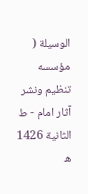الوسيلة ( مؤسسه تنظيم ونشر آثار امام - ط الثانية 1426 ه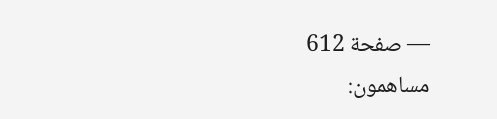— صفحة 612
مساهمون: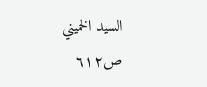السيد الخميني
ص٦١٢